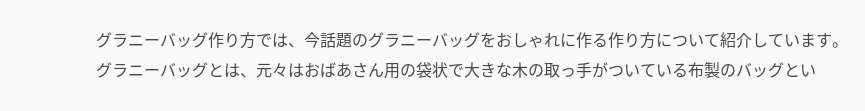グラニーバッグ作り方では、今話題のグラニーバッグをおしゃれに作る作り方について紹介しています。
グラニーバッグとは、元々はおばあさん用の袋状で大きな木の取っ手がついている布製のバッグとい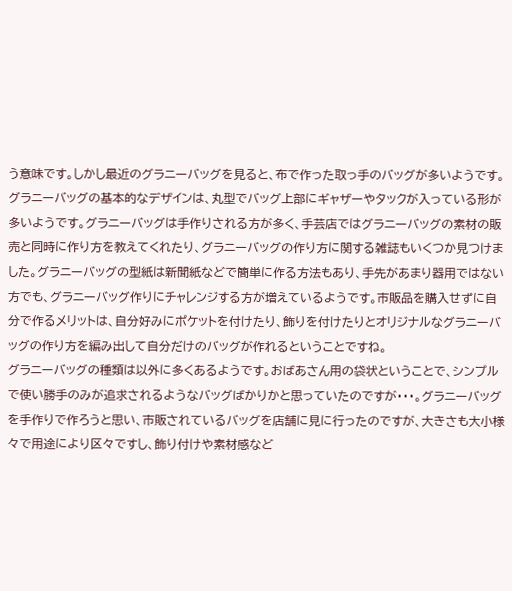う意味です。しかし最近のグラニーバッグを見ると、布で作った取っ手のバッグが多いようです。グラニーバッグの基本的なデザインは、丸型でバッグ上部にギャザーやタックが入っている形が多いようです。グラニーバッグは手作りされる方が多く、手芸店ではグラニーバッグの素材の販売と同時に作り方を教えてくれたり、グラニーバッグの作り方に関する雑誌もいくつか見つけました。グラニーバッグの型紙は新聞紙などで簡単に作る方法もあり、手先があまり器用ではない方でも、グラニーバッグ作りにチャレンジする方が増えているようです。市販品を購入せずに自分で作るメリットは、自分好みにポケットを付けたり、飾りを付けたりとオリジナルなグラニーバッグの作り方を編み出して自分だけのバッグが作れるということですね。
グラニーバッグの種類は以外に多くあるようです。おばあさん用の袋状ということで、シンプルで使い勝手のみが追求されるようなバッグばかりかと思っていたのですが・・・。グラニーバッグを手作りで作ろうと思い、市販されているバッグを店舗に見に行ったのですが、大きさも大小様々で用途により区々ですし、飾り付けや素材感など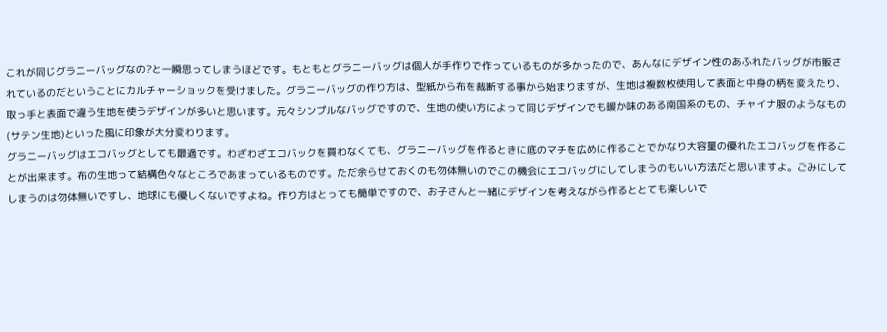これが同じグラニーバッグなの?と一瞬思ってしまうほどです。もともとグラニーバッグは個人が手作りで作っているものが多かったので、あんなにデザイン性のあふれたバッグが市販されているのだということにカルチャーショックを受けました。グラニーバッグの作り方は、型紙から布を裁断する事から始まりますが、生地は複数枚使用して表面と中身の柄を変えたり、取っ手と表面で違う生地を使うデザインが多いと思います。元々シンプルなバッグですので、生地の使い方によって同じデザインでも暖か味のある南国系のもの、チャイナ服のようなもの(サテン生地)といった風に印象が大分変わります。
グラニーバッグはエコバッグとしても最適です。わざわざエコバックを買わなくても、グラニーバッグを作るときに底のマチを広めに作ることでかなり大容量の優れたエコバッグを作ることが出来ます。布の生地って結構色々なところであまっているものです。ただ余らせておくのも勿体無いのでこの機会にエコバッグにしてしまうのもいい方法だと思いますよ。ごみにしてしまうのは勿体無いですし、地球にも優しくないですよね。作り方はとっても簡単ですので、お子さんと一緒にデザインを考えながら作るととても楽しいで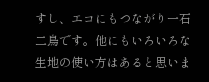すし、エコにもつながり一石二鳥です。他にもいろいろな生地の使い方はあると思いま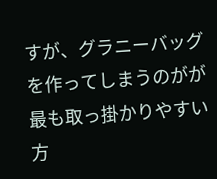すが、グラニーバッグを作ってしまうのがが最も取っ掛かりやすい方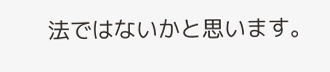法ではないかと思います。